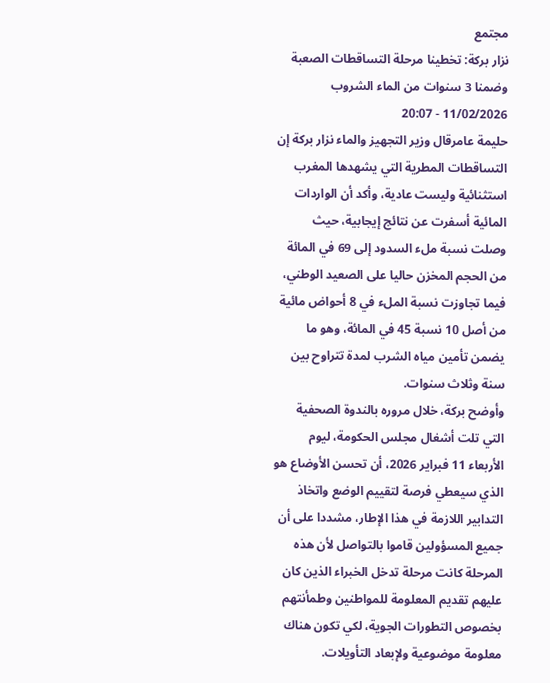مجتمع
نزار بركة: تخطينا مرحلة التساقطات الصعبة وضمنا 3 سنوات من الماء الشروب
11/02/2026 - 20:07
حليمة عامرقال وزير التجهيز والماء نزار بركة إن التساقطات المطرية التي يشهدها المغرب استثنائية وليست عادية، وأكد أن الواردات المائية أسفرت عن نتائج إيجابية، حيث وصلت نسبة ملء السدود إلى 69 في المائة من الحجم المخزن حاليا على الصعيد الوطني، فيما تجاوزت نسبة الملء في 8 أحواض مائية من أصل 10 نسبة 45 في المائة، وهو ما يضمن تأمين مياه الشرب لمدة تتراوح بين سنة وثلاث سنوات.
وأوضح بركة، خلال مروره بالندوة الصحفية التي تلت أشغال مجلس الحكومة، ليوم الأربعاء 11 فبراير 2026، أن تحسن الأوضاع هو الذي سيعطي فرصة لتقييم الوضع واتخاذ التدابير اللازمة في هذا الإطار، مشددا على أن جميع المسؤولين قاموا بالتواصل لأن هذه المرحلة كانت مرحلة تدخل الخبراء الذين كان عليهم تقديم المعلومة للمواطنين وطمأنتهم بخصوص التطورات الجوية، لكي تكون هناك معلومة موضوعية ولإبعاد التأويلات.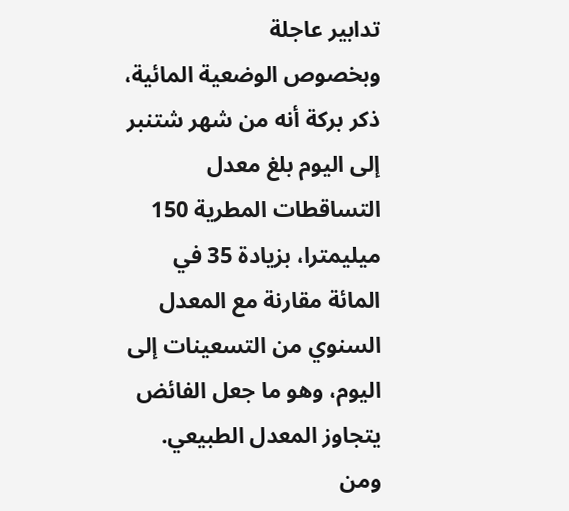تدابير عاجلة
وبخصوص الوضعية المائية، ذكر بركة أنه من شهر شتنبر إلى اليوم بلغ معدل التساقطات المطرية 150 ميليمترا، بزيادة 35 في المائة مقارنة مع المعدل السنوي من التسعينات إلى اليوم، وهو ما جعل الفائض يتجاوز المعدل الطبيعي.
ومن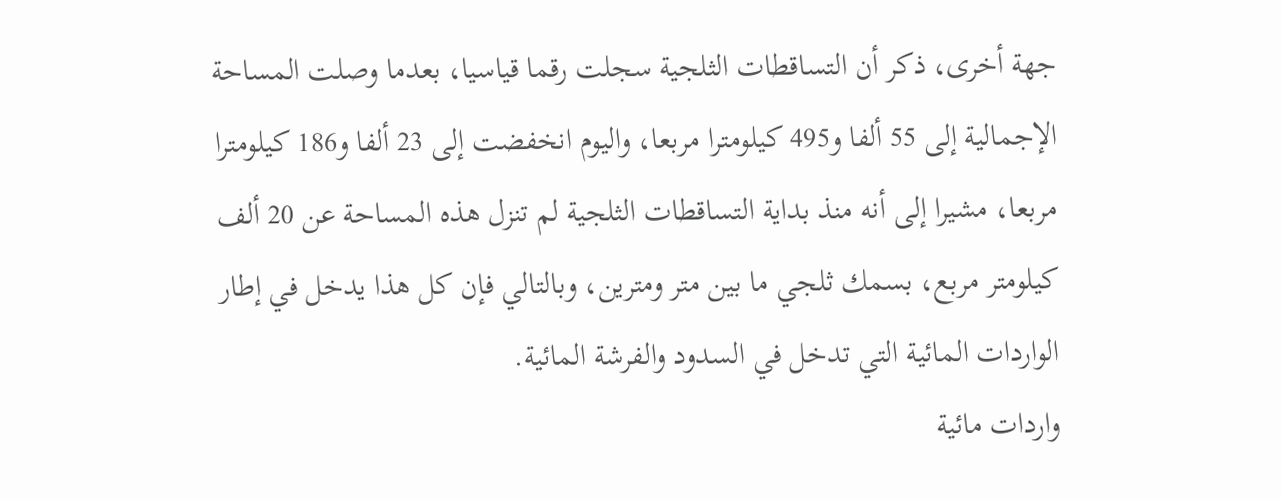جهة أخرى، ذكر أن التساقطات الثلجية سجلت رقما قياسيا، بعدما وصلت المساحة الإجمالية إلى 55 ألفا و495 كيلومترا مربعا، واليوم انخفضت إلى 23 ألفا و186 كيلومترا مربعا، مشيرا إلى أنه منذ بداية التساقطات الثلجية لم تنزل هذه المساحة عن 20 ألف كيلومتر مربع، بسمك ثلجي ما بين متر ومترين، وبالتالي فإن كل هذا يدخل في إطار الواردات المائية التي تدخل في السدود والفرشة المائية.
واردات مائية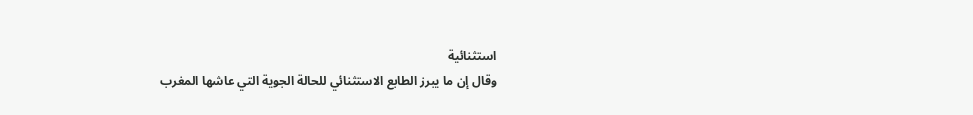استثنائية
وقال إن ما يبرز الطابع الاستثنائي للحالة الجوية التي عاشها المغرب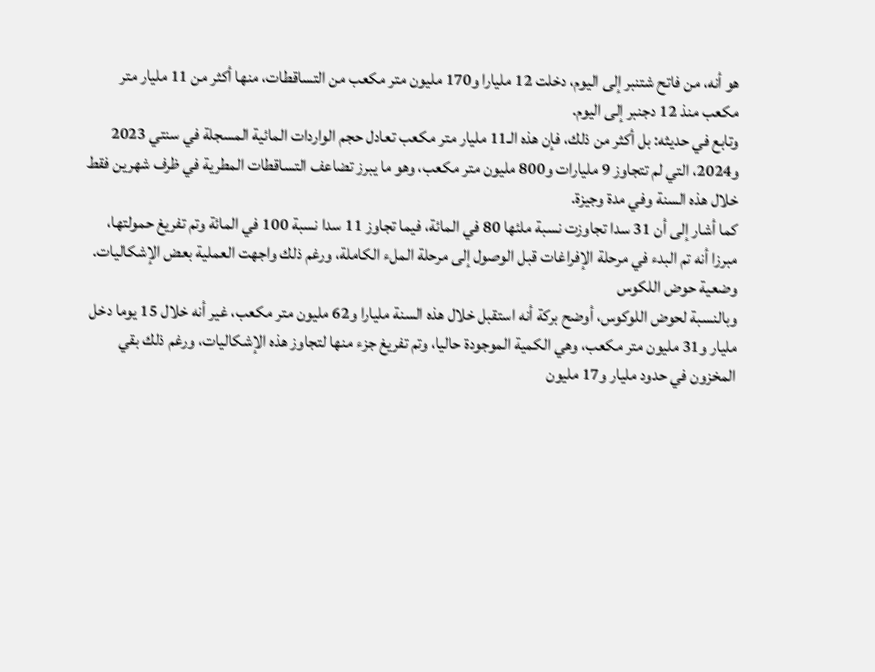هو أنه، من فاتح شتنبر إلى اليوم، دخلت 12 مليارا و170 مليون متر مكعب من التساقطات، منها أكثر من 11 مليار متر مكعب منذ 12 دجنبر إلى اليوم.
وتابع في حديثه: بل أكثر من ذلك، فإن هذه الـ11 مليار متر مكعب تعادل حجم الواردات المائية المسجلة في سنتي 2023 و2024، التي لم تتجاوز 9 مليارات و800 مليون متر مكعب، وهو ما يبرز تضاعف التساقطات المطرية في ظرف شهرين فقط خلال هذه السنة وفي مدة وجيزة.
كما أشار إلى أن 31 سدا تجاوزت نسبة ملئها 80 في المائة، فيما تجاوز 11 سدا نسبة 100 في المائة وتم تفريغ حمولتها، مبرزا أنه تم البدء في مرحلة الإفراغات قبل الوصول إلى مرحلة الملء الكاملة، ورغم ذلك واجهت العملية بعض الإشكاليات.
وضعية حوض اللكوس
وبالنسبة لحوض اللوكوس، أوضح بركة أنه استقبل خلال هذه السنة مليارا و62 مليون متر مكعب، غير أنه خلال 15 يوما دخل مليار و31 مليون متر مكعب، وهي الكمية الموجودة حاليا، وتم تفريغ جزء منها لتجاوز هذه الإشكاليات، ورغم ذلك بقي المخزون في حدود مليار و17 مليون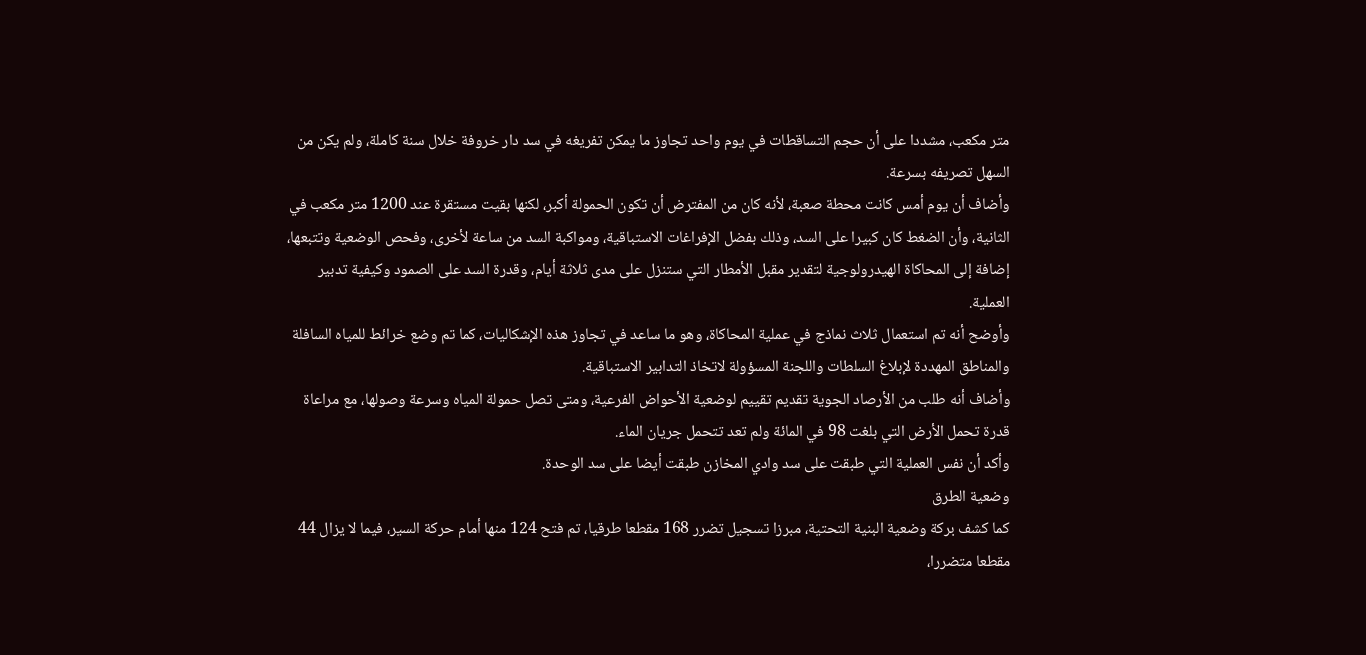متر مكعب، مشددا على أن حجم التساقطات في يوم واحد تجاوز ما يمكن تفريغه في سد دار خروفة خلال سنة كاملة، ولم يكن من السهل تصريفه بسرعة.
وأضاف أن يوم أمس كانت محطة صعبة، لأنه كان من المفترض أن تكون الحمولة أكبر، لكنها بقيت مستقرة عند 1200 متر مكعب في الثانية، وأن الضغط كان كبيرا على السد، وذلك بفضل الإفراغات الاستباقية، ومواكبة السد من ساعة لأخرى، وفحص الوضعية وتتبعها، إضافة إلى المحاكاة الهيدرولوجية لتقدير مقبل الأمطار التي ستنزل على مدى ثلاثة أيام، وقدرة السد على الصمود وكيفية تدبير العملية.
وأوضح أنه تم استعمال ثلاث نماذج في عملية المحاكاة، وهو ما ساعد في تجاوز هذه الإشكاليات، كما تم وضع خرائط للمياه السافلة والمناطق المهددة لإبلاغ السلطات واللجنة المسؤولة لاتخاذ التدابير الاستباقية.
وأضاف أنه طلب من الأرصاد الجوية تقديم تقييم لوضعية الأحواض الفرعية، ومتى تصل حمولة المياه وسرعة وصولها، مع مراعاة قدرة تحمل الأرض التي بلغت 98 في المائة ولم تعد تتحمل جريان الماء.
وأكد أن نفس العملية التي طبقت على سد وادي المخازن طبقت أيضا على سد الوحدة.
وضعية الطرق
كما كشف بركة وضعية البنية التحتية، مبرزا تسجيل تضرر 168 مقطعا طرقيا، تم فتح 124 منها أمام حركة السير، فيما لا يزال 44 مقطعا متضررا،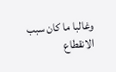وغالبا ما كان سبب الانقطاع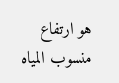هو ارتفاع منسوب المياه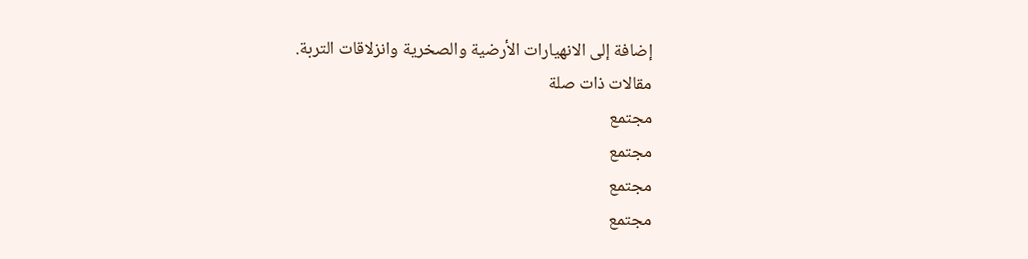إضافة إلى الانهيارات الأرضية والصخرية وانزلاقات التربة.
مقالات ذات صلة
مجتمع
مجتمع
مجتمع
مجتمع